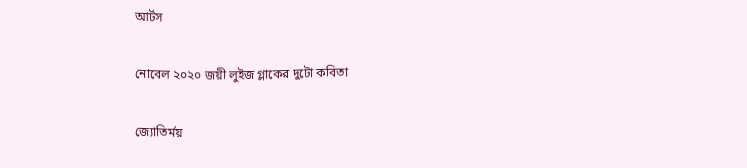আর্টস

নোবেল ২০২০ জয়ী লুইজ গ্লাকের দুটো কবিতা

জ্যোতির্ময়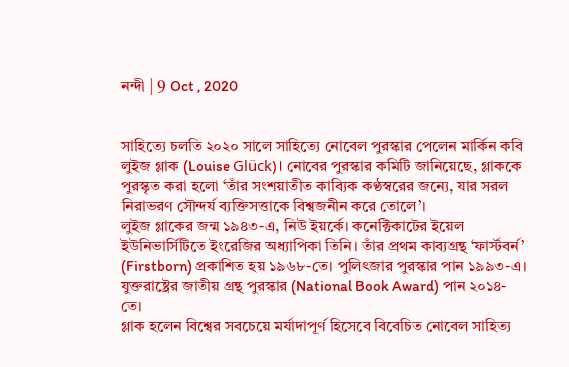নন্দী | 9 Oct , 2020


সাহিত্যে চলতি ২০২০ সালে সাহিত্যে নোবেল পুরস্কার পেলেন মার্কিন কবি লুইজ গ্লাক (Louise Glück)। নোবের পুরস্কার কমিটি জানিয়েছে, গ্লাককে পুরস্কৃত করা হলো ‘তাঁর সংশয়াতীত কাব্যিক কণ্ঠস্বরের জন্যে, যার সরল নিরাভরণ সৌন্দর্য ব্যক্তিসত্তাকে বিশ্বজনীন করে তোলে’।
লুইজ গ্লাকের জন্ম ১৯৪৩-এ, নিউ ইয়র্কে। কনেক্টিকাটের ইয়েল ইউনিভার্সিটিতে ইংরেজির অধ্যাপিকা তিনি। তাঁর প্রথম কাব্যগ্রন্থ ‘ফার্স্টবর্ন’ (Firstborn) প্রকাশিত হয় ১৯৬৮-তে। পুলিৎজার পুরস্কার পান ১৯৯৩-এ। যুক্তরাষ্ট্রের জাতীয় গ্রন্থ পুরস্কার (National Book Award) পান ২০১৪-তে।
গ্লাক হলেন বিশ্বের সবচেয়ে মর্যাদাপূর্ণ হিসেবে বিবেচিত নোবেল সাহিত্য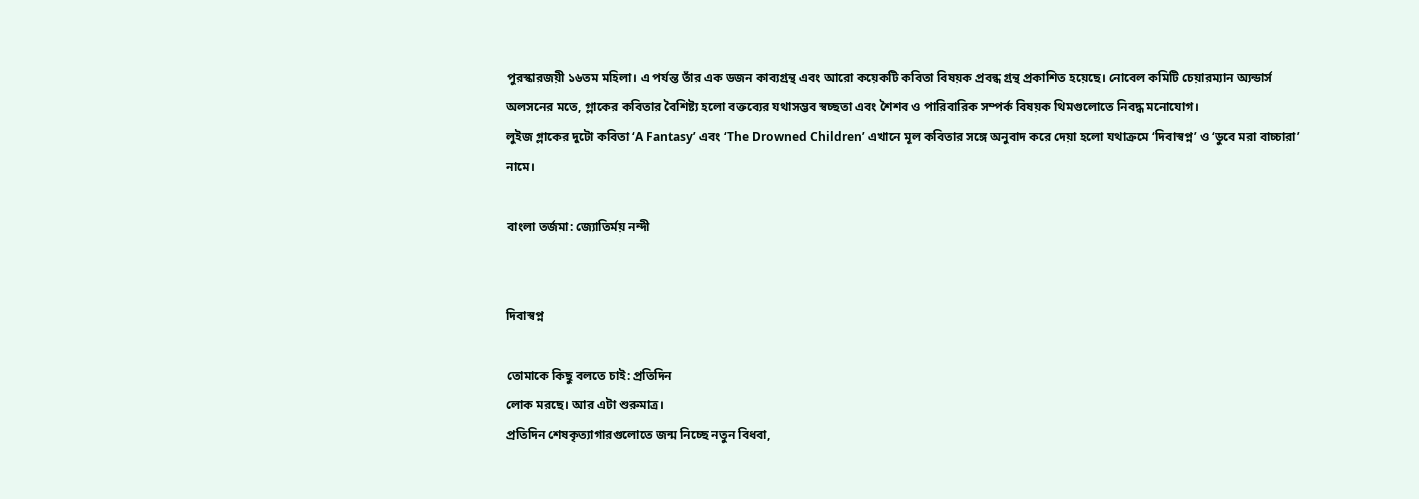পুরস্কারজয়ী ১৬তম মহিলা। এ পর্যন্ত তাঁর এক ডজন কাব্যগ্রন্থ এবং আরো কয়েকটি কবিতা বিষয়ক প্রবন্ধ গ্রন্থ প্রকাশিত হয়েছে। নোবেল কমিটি চেয়ারম্যান অ্যন্ডার্স অলসনের মতে, গ্লাকের কবিতার বৈশিষ্ট্য হলো বক্তব্যের যথাসম্ভব স্বচ্ছতা এবং শৈশব ও পারিবারিক সম্পর্ক বিষয়ক থিমগুলোতে নিবদ্ধ মনোযোগ।
লুইজ গ্লাকের দুটো কবিতা ‘A Fantasy’ এবং ‘The Drowned Children’ এখানে মূল কবিতার সঙ্গে অনুবাদ করে দেয়া হলো যথাক্রমে ‘দিবাস্বপ্ন’ ও ‘ডুবে মরা বাচ্চারা’ নামে।

বাংলা তর্জমা: জ্যোতির্ময় নন্দী


দিবাস্বপ্ন

তোমাকে কিছু বলতে চাই: প্রতিদিন
লোক মরছে। আর এটা শুরুমাত্র।
প্রতিদিন শেষকৃত্যাগারগুলোতে জন্ম নিচ্ছে নতুন বিধবা,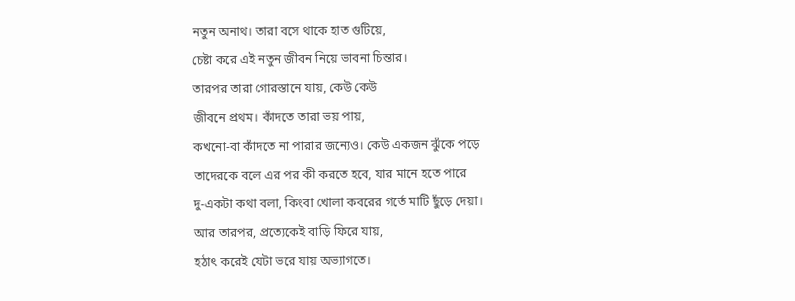নতুন অনাথ। তারা বসে থাকে হাত গুটিয়ে,
চেষ্টা করে এই নতুন জীবন নিয়ে ভাবনা চিন্তার।
তারপর তারা গোরস্তানে যায়, কেউ কেউ
জীবনে প্রথম। কাঁদতে তারা ভয় পায়,
কখনো-বা কাঁদতে না পারার জন্যেও। কেউ একজন ঝুঁকে পড়ে
তাদেরকে বলে এর পর কী করতে হবে, যার মানে হতে পারে
দু-একটা কথা বলা, কিংবা খোলা কবরের গর্তে মাটি ছুঁড়ে দেয়া।
আর তারপর, প্রত্যেকেই বাড়ি ফিরে যায়,
হঠাৎ করেই যেটা ভরে যায় অভ্যাগতে।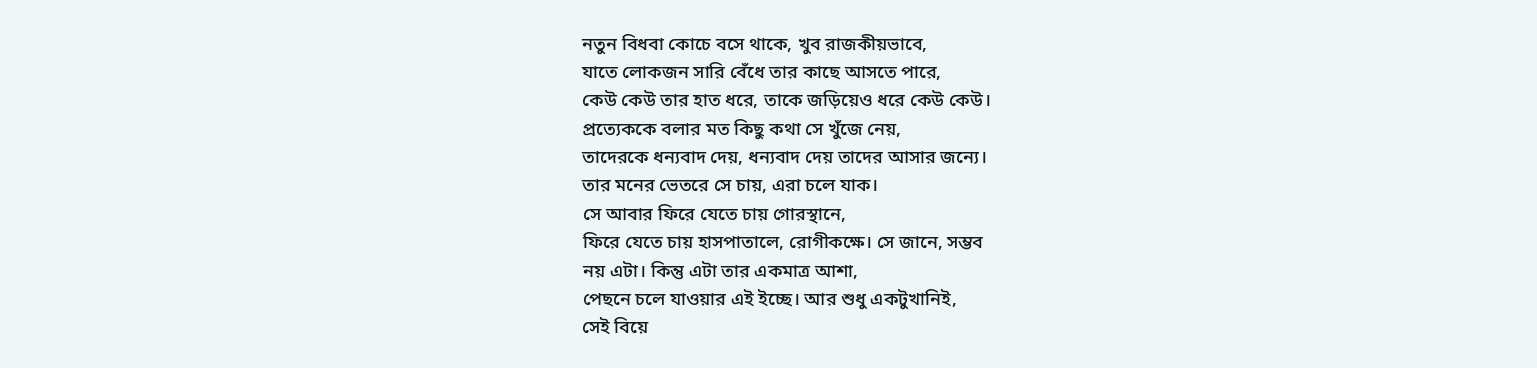নতুন বিধবা কোচে বসে থাকে, খুব রাজকীয়ভাবে,
যাতে লোকজন সারি বেঁধে তার কাছে আসতে পারে,
কেউ কেউ তার হাত ধরে, তাকে জড়িয়েও ধরে কেউ কেউ।
প্রত্যেককে বলার মত কিছু কথা সে খুঁজে নেয়,
তাদেরকে ধন্যবাদ দেয়, ধন্যবাদ দেয় তাদের আসার জন্যে।
তার মনের ভেতরে সে চায়, এরা চলে যাক।
সে আবার ফিরে যেতে চায় গোরস্থানে,
ফিরে যেতে চায় হাসপাতালে, রোগীকক্ষে। সে জানে, সম্ভব
নয় এটা। কিন্তু এটা তার একমাত্র আশা,
পেছনে চলে যাওয়ার এই ইচ্ছে। আর শুধু একটুখানিই,
সেই বিয়ে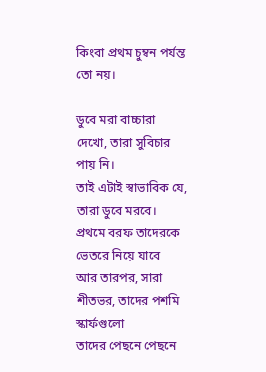কিংবা প্রথম চুম্বন পর্যন্ত তো নয়।

ডুবে মরা বাচ্চারা
দেখো, তারা সুবিচার পায় নি।
তাই এটাই স্বাভাবিক যে, তারা ডুবে মরবে।
প্রথমে বরফ তাদেরকে ভেতরে নিয়ে যাবে
আর তারপর, সারা শীতভর, তাদের পশমি স্কার্ফগুলো
তাদের পেছনে পেছনে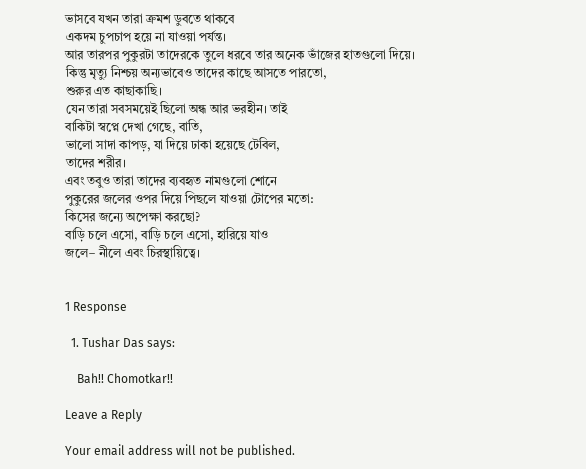ভাসবে যখন তারা ক্রমশ ডুবতে থাকবে
একদম চুপচাপ হয়ে না যাওয়া পর্যন্ত।
আর তারপর পুকুরটা তাদেরকে তুলে ধরবে তার অনেক ভাঁজের হাতগুলো দিয়ে।
কিন্তু মৃত্যু নিশ্চয় অন্যভাবেও তাদের কাছে আসতে পারতো,
শুরুর এত কাছাকাছি।
যেন তারা সবসময়েই ছিলো অন্ধ আর ভরহীন। তাই
বাকিটা স্বপ্নে দেখা গেছে, বাতি,
ভালো সাদা কাপড়, যা দিয়ে ঢাকা হয়েছে টেবিল,
তাদের শরীর।
এবং তবুও তারা তাদের ব্যবহৃত নামগুলো শোনে
পুকুরের জলের ওপর দিয়ে পিছলে যাওয়া টোপের মতো:
কিসের জন্যে অপেক্ষা করছো?
বাড়ি চলে এসো, বাড়ি চলে এসো, হারিয়ে যাও
জলে– নীলে এবং চিরস্থায়িত্বে।


1 Response

  1. Tushar Das says:

    Bah!! Chomotkar!!

Leave a Reply

Your email address will not be published.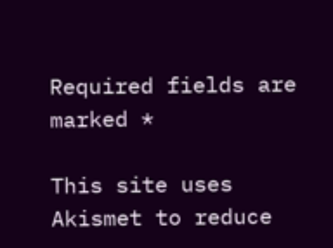Required fields are marked *

This site uses Akismet to reduce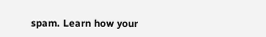spam. Learn how your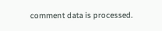comment data is processed.